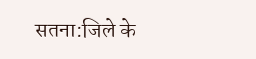सतना:जिले के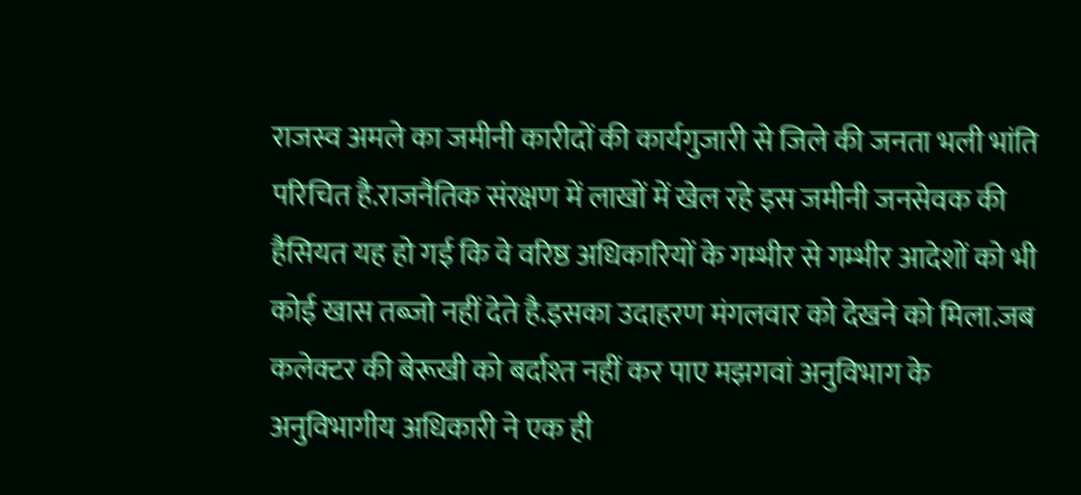राजस्व अमले का जमीनी कारीदों की कार्यगुजारी से जिले की जनता भली भांति परिचित है.राजनैतिक संरक्षण में लाखों में खेल रहे इस जमीनी जनसेवक की हैसियत यह हो गई कि वे वरिष्ठ अधिकारियों के गम्भीर से गम्भीर आदेशों को भी कोई खास तब्जो नहीं देते है.इसका उदाहरण मंगलवार को देखने को मिला.जब कलेक्टर की बेरूखी को बर्दाश्त नहीं कर पाए मझगवां अनुविभाग के अनुविभागीय अधिकारी ने एक ही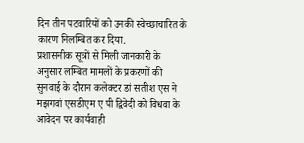दिन तीन पटवारियों को उनकी स्वेच्छाचारित के कारण निलम्बित कर दिया.
प्रशासनीक सूत्रों से मिली जानकारी के अनुसार लम्बित मामलों के प्रकरणों की सुनवाई के दौरान कलेक्टर डां सतीश एस ने मझगवां एसडीएम ए पी द्विवेदी को विधवा के आवेदन पर कार्यवाही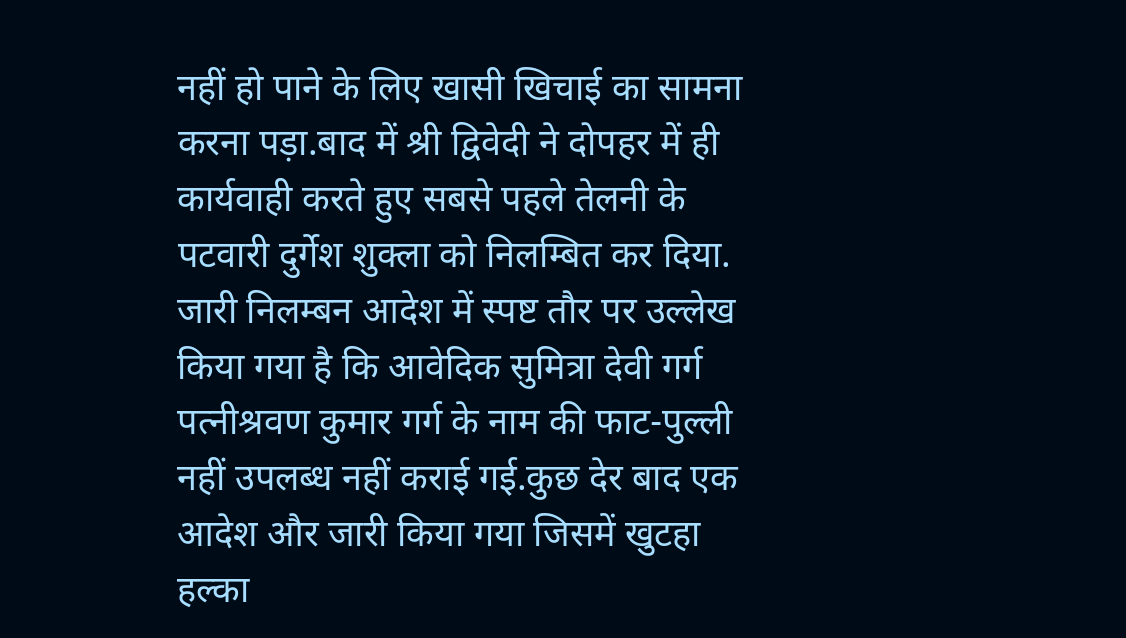नहीं हो पाने के लिए खासी खिचाई का सामना करना पड़ा.बाद में श्री द्विवेदी ने दोपहर में ही कार्यवाही करते हुए सबसे पहले तेलनी के पटवारी दुर्गेश शुक्ला को निलम्बित कर दिया.
जारी निलम्बन आदेश में स्पष्ट तौर पर उल्लेख किया गया है कि आवेदिक सुमित्रा देवी गर्ग पत्नीश्रवण कुमार गर्ग के नाम की फाट-पुल्ली नहीं उपलब्ध नहीं कराई गई.कुछ देर बाद एक आदेश और जारी किया गया जिसमें खुटहा हल्का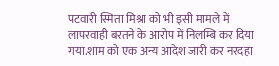पटवारी स्मिता मिश्रा को भी इसी मामले में लापरवाही बरतने के आरोप में निलम्बि कर दिया गया.शाम को एक अन्य आदेश जारी कर नरदहा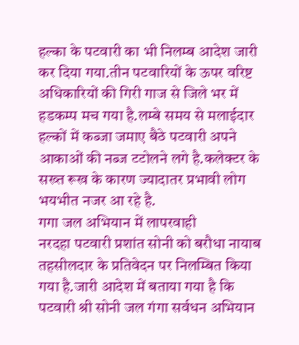हल्का के पटवारी का भी निलम्ब आदेश जारी कर दिया गया.तीन पटवारियों के ऊपर वरिष्ट अधिकारियों की गिरी गाज से जिले भर में हडकम्प मच गया है.लम्बे समय से मलाईदार हल्कों में कब्जा जमाए बैठे पटवारी अपने आकाओं की नब्ज टटोलने लगे है.कलेक्टर के सख्त रूख के कारण ज्यादातर प्रभावी लोग भयभीत नजर आ रहे है.
गगा जल अभियान में लापरवाही
नरदहा पटवारी प्रशांत सोनी को बरौधा नायाब तहसीलदार के प्रतिवेदन पर निलम्बित किया गया है.जारी आदेश में बताया गया है कि पटवारी श्री सोनी जल गंगा सर्वधन अभियान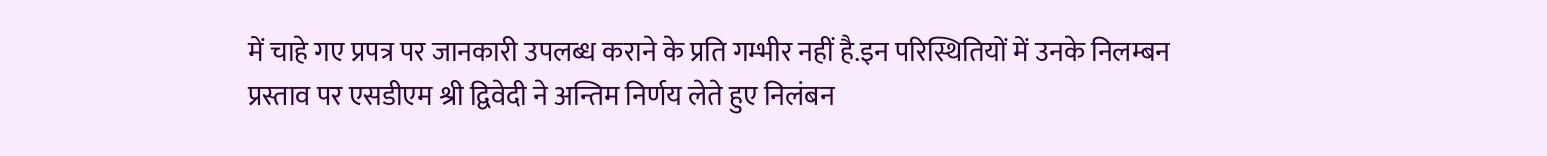में चाहे गए प्रपत्र पर जानकारी उपलब्ध कराने के प्रति गम्भीर नहीं है.इन परिस्थितियों में उनके निलम्बन प्रस्ताव पर एसडीएम श्री द्विवेदी ने अन्तिम निर्णय लेते हुए निलंबन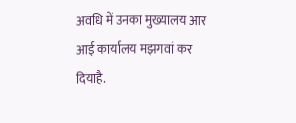अवधि में उनका मुख्यालय आर आई कार्यालय मझगवां कर दियाहै.